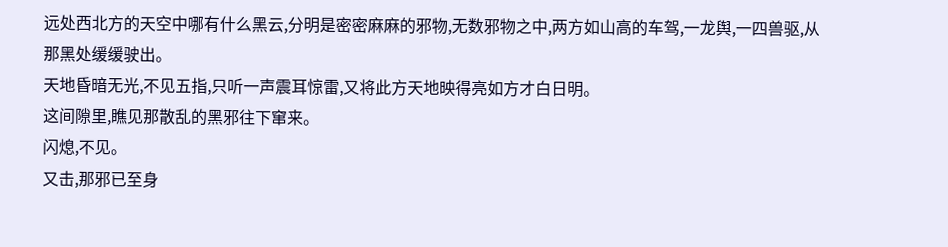远处西北方的天空中哪有什么黑云,分明是密密麻麻的邪物,无数邪物之中,两方如山高的车驾,一龙舆,一四兽驱,从那黑处缓缓驶出。
天地昏暗无光,不见五指,只听一声震耳惊雷,又将此方天地映得亮如方才白日明。
这间隙里,瞧见那散乱的黑邪往下窜来。
闪熄,不见。
又击,那邪已至身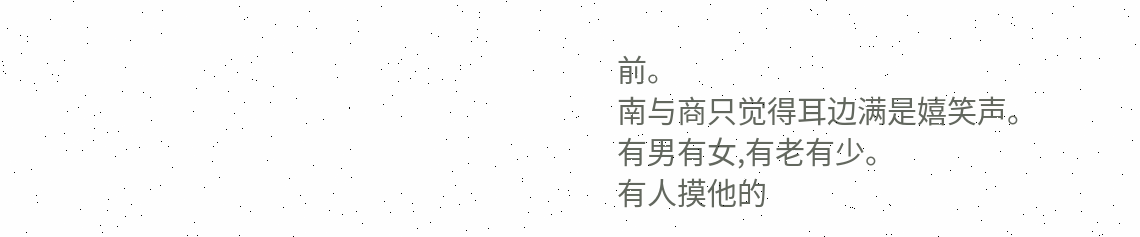前。
南与商只觉得耳边满是嬉笑声。
有男有女,有老有少。
有人摸他的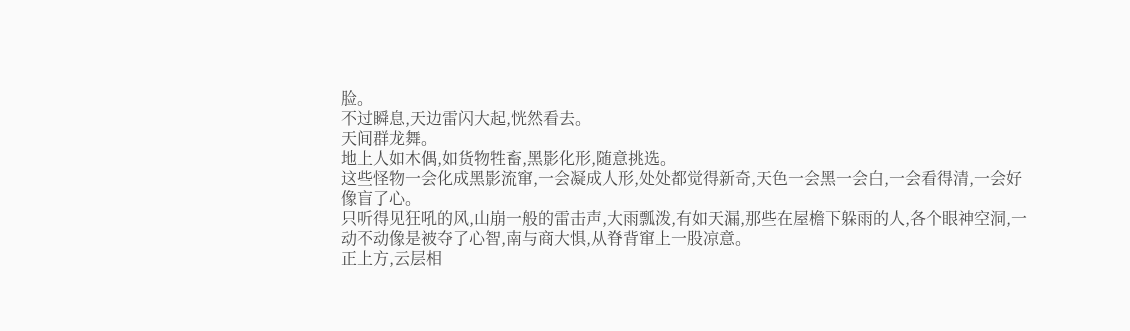脸。
不过瞬息,天边雷闪大起,恍然看去。
天间群龙舞。
地上人如木偶,如货物牲畜,黑影化形,随意挑选。
这些怪物一会化成黑影流窜,一会凝成人形,处处都觉得新奇,天色一会黑一会白,一会看得清,一会好像盲了心。
只听得见狂吼的风,山崩一般的雷击声,大雨瓢泼,有如天漏,那些在屋檐下躲雨的人,各个眼神空洞,一动不动像是被夺了心智,南与商大惧,从脊背窜上一股凉意。
正上方,云层相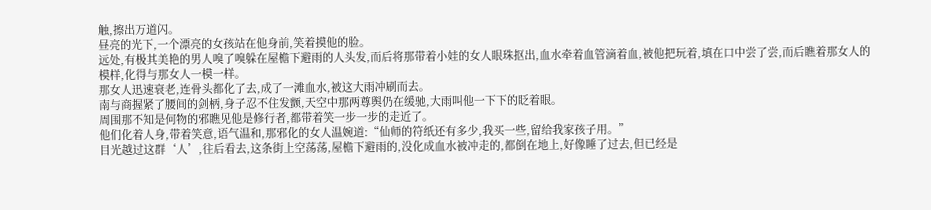触,擦出万道闪。
昼亮的光下,一个漂亮的女孩站在他身前,笑着摸他的脸。
远处,有极其美艳的男人嗅了嗅躲在屋檐下避雨的人头发,而后将那带着小娃的女人眼珠抠出,血水牵着血管滴着血,被他把玩着,填在口中尝了尝,而后瞧着那女人的模样,化得与那女人一模一样。
那女人迅速衰老,连骨头都化了去,成了一滩血水,被这大雨冲刷而去。
南与商握紧了腰间的剑柄,身子忍不住发颤,天空中那两尊舆仍在缓驰,大雨叫他一下下的眨着眼。
周围那不知是何物的邪瞧见他是修行者,都带着笑一步一步的走近了。
他们化着人身,带着笑意,语气温和,那邪化的女人温婉道:“仙师的符纸还有多少,我买一些,留给我家孩子用。”
目光越过这群‘人’,往后看去,这条街上空荡荡,屋檐下避雨的,没化成血水被冲走的,都倒在地上,好像睡了过去,但已经是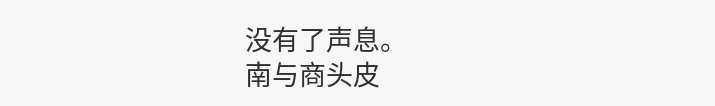没有了声息。
南与商头皮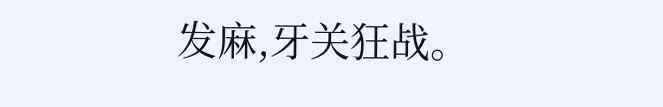发麻,牙关狂战。